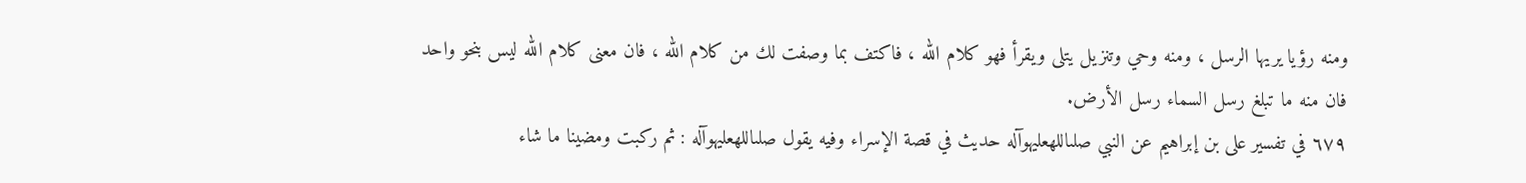ومنه رؤيا يريها الرسل ، ومنه وحي وتنزيل يتلى ويقرأ فهو كلام الله ، فاكتف بما وصفت لك من كلام الله ، فان معنى كلام الله ليس بنحو واحد فان منه ما تبلغ رسل السماء رسل الأرض.
٦٧٩ في تفسير على بن إبراهيم عن النبي صلىاللهعليهوآله حديث في قصة الإسراء وفيه يقول صلىاللهعليهوآله : ثم ركبت ومضينا ما شاء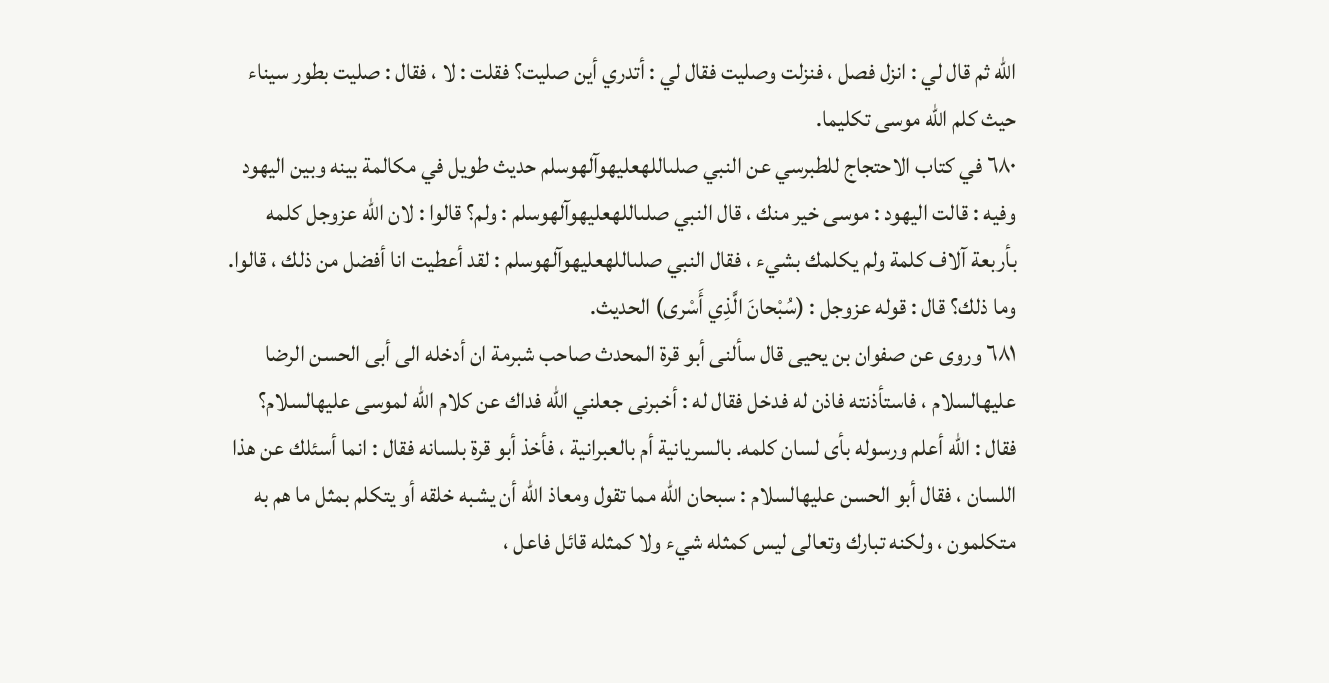الله ثم قال لي : انزل فصل ، فنزلت وصليت فقال لي : أتدري أين صليت؟ فقلت : لا ، فقال : صليت بطور سيناء حيث كلم الله موسى تكليما.
٦٨٠ في كتاب الاحتجاج للطبرسي عن النبي صلىاللهعليهوآلهوسلم حديث طويل في مكالمة بينه وبين اليهود وفيه : قالت اليهود : موسى خير منك ، قال النبي صلىاللهعليهوآلهوسلم : ولم؟ قالوا : لان الله عزوجل كلمه بأربعة آلاف كلمة ولم يكلمك بشيء ، فقال النبي صلىاللهعليهوآلهوسلم : لقد أعطيت انا أفضل من ذلك ، قالوا. وما ذلك؟ قال : قوله عزوجل : (سُبْحانَ الَّذِي أَسْرى) الحديث.
٦٨١ وروى عن صفوان بن يحيى قال سألنى أبو قرة المحدث صاحب شبرمة ان أدخله الى أبى الحسن الرضا عليهالسلام ، فاستأذنته فاذن له فدخل فقال له : أخبرنى جعلني الله فداك عن كلام الله لموسى عليهالسلام؟ فقال : الله أعلم ورسوله بأى لسان كلمه. بالسريانية أم بالعبرانية ، فأخذ أبو قرة بلسانه فقال : انما أسئلك عن هذا اللسان ، فقال أبو الحسن عليهالسلام : سبحان الله مما تقول ومعاذ الله أن يشبه خلقه أو يتكلم بمثل ما هم به متكلمون ، ولكنه تبارك وتعالى ليس كمثله شيء ولا كمثله قائل فاعل ،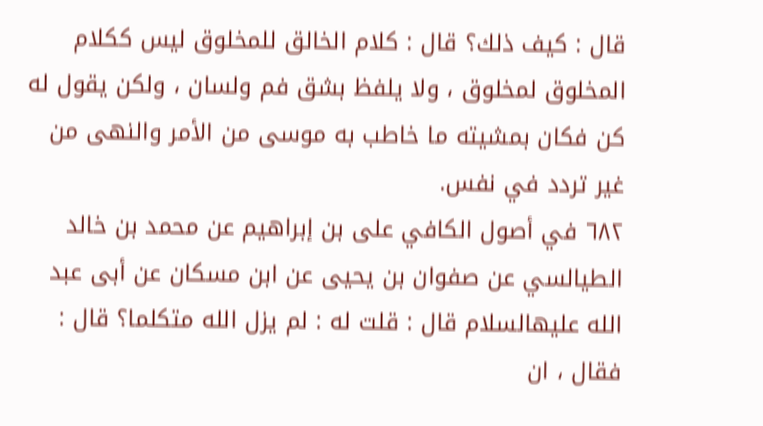قال : كيف ذلك؟ قال : كلام الخالق للمخلوق ليس ككلام المخلوق لمخلوق ، ولا يلفظ بشق فم ولسان ، ولكن يقول له كن فكان بمشيته ما خاطب به موسى من الأمر والنهى من غير تردد في نفس.
٦٨٢ في أصول الكافي على بن إبراهيم عن محمد بن خالد الطيالسي عن صفوان بن يحيى عن ابن مسكان عن أبى عبد الله عليهالسلام قال : قلت له : لم يزل الله متكلما؟ قال : فقال ، ان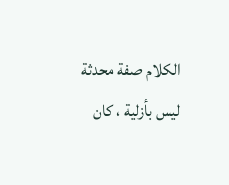الكلام صفة محدثة ليس بأزلية ، كان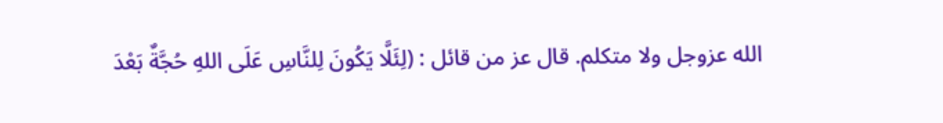الله عزوجل ولا متكلم. قال عز من قائل : (لِئَلَّا يَكُونَ لِلنَّاسِ عَلَى اللهِ حُجَّةٌ بَعْدَ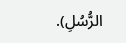الرُّسُلِ).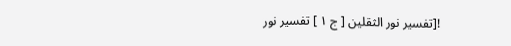![تفسير نور الثقلين [ ج ١ ] تفسير نور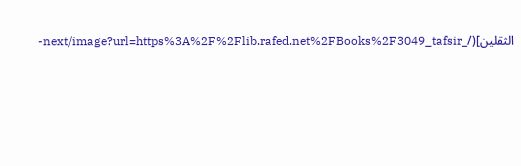الثقلين](/_next/image?url=https%3A%2F%2Flib.rafed.net%2FBooks%2F3049_tafsir-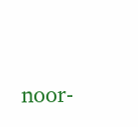noor-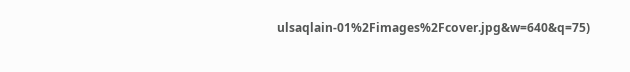ulsaqlain-01%2Fimages%2Fcover.jpg&w=640&q=75)